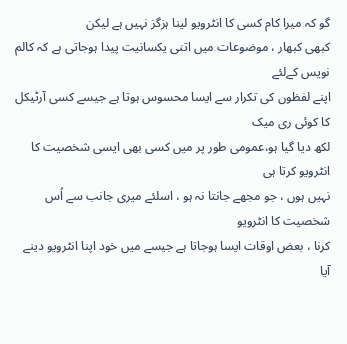گو کہ میرا کام کسی کا انٹرویو لینا ہزگز نہیں ہے لیکن
کبھی کبھار ، موضوعات میں اتنی یکسانیت پیدا ہوجاتی ہے کہ کالم نویس کےلئے
اپنے لفظوں کی تکرار سے ایسا محسوس ہوتا ہے جیسے کسی آرٹیکل کا کوئی ری میک
لکھ دیا گیا ہو،عمومی طور پر میں کسی بھی ایسی شخصیت کا انٹرویو کرتا ہی
نہیں ہوں ، جو مجھے جانتا نہ ہو ، اسلئے میری جانب سے اُس شخصیت کا انٹرویو
کرنا ، بعض اوقات ایسا ہوجاتا ہے جیسے میں خود اپنا انٹرویو دینے آیا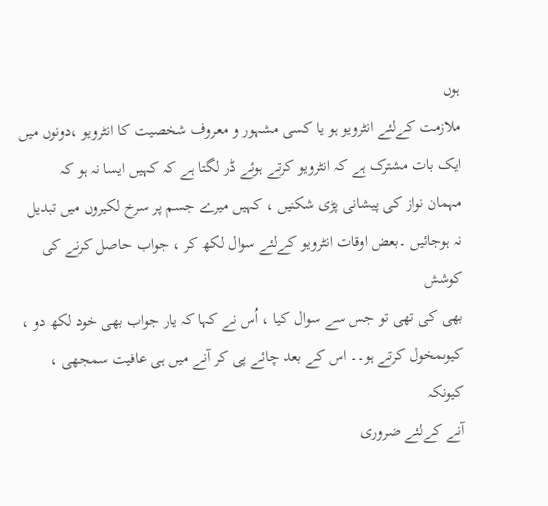ہوں
ملازمت کےلئے انٹرویو ہو یا کسی مشہور و معروف شخصیت کا انٹرویو ،دونوں میں
ایک بات مشترک ہے کہ انٹرویو کرتے ہوئے ڈر لگتا ہے کہ کہیں ایسا نہ ہو کہ
مہمان نواز کی پیشانی پڑی شکنیں ، کہیں میرے جسم پر سرخ لکیروں میں تبدیل
نہ ہوجائیں ۔بعض اوقات انٹرویو کےلئے سوال لکھ کر ، جواب حاصل کرنے کی کوشش
بھی کی تھی تو جس سے سوال کیا ، اُس نے کہا کہ یار جواب بھی خود لکھ دو ،
کیوںمخول کرتے ہو۔۔ اس کے بعد چائے پی کر آنے میں ہی عافیت سمجھی ، کیونکہ
آنے کےلئے ضروری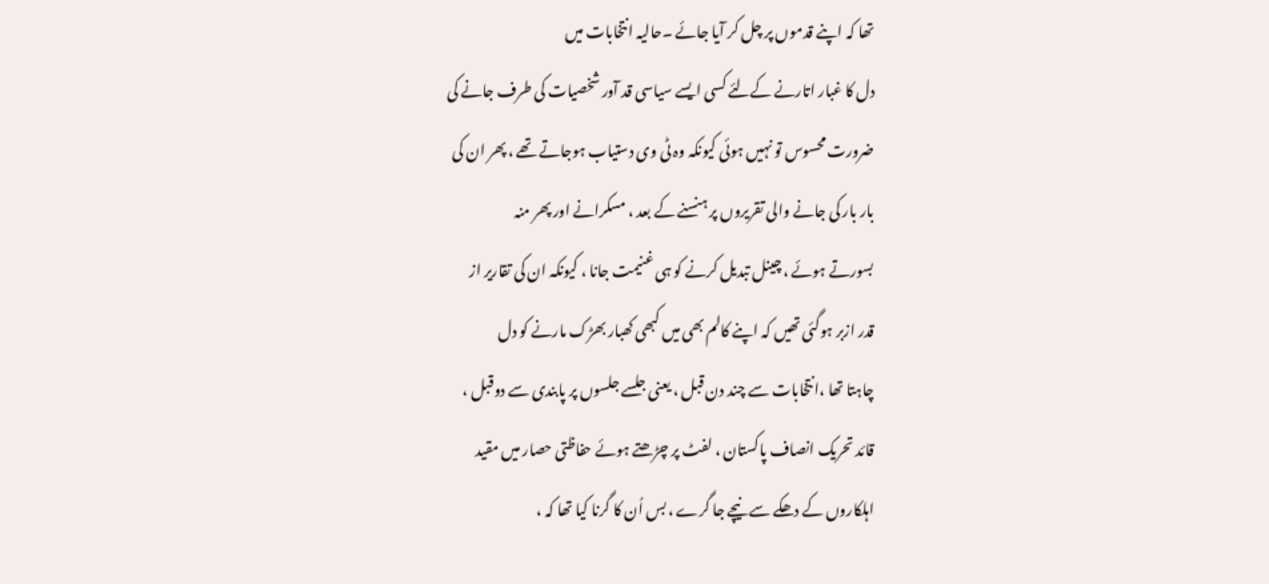تھا کہ اپنے قدموں پر چل کر آیا جائے ۔حالیہ انتخابات میں
دل کا غبار اتارنے کےلئے کسی ایسے سیاسی قد آور شخصیات کی طرف جانے کی
ضرورت محسوس تو نہیں ہوئی کیونکہ وہ ٹی وی دستیاب ہوجاتے تھے ، پھر ان کی
بار بار کی جانے والی تقریروں پر ہنسنے کے بعد ، مسکرانے اور پھر منہ
بسورتے ہوئے ، چینل تبدیل کرنے کو ہی غنیمت جانا ، کیونکہ ان کی تقاریر از
قدر ازبر ہوگئی تھیں کہ اپنے کالم بھی میں کبھی کھبار بھڑک مارنے کو دل
چاہتا تھا ،انتخابات سے چند دن قبل ، یعنی جلسے جلسوں پر پابندی سے دوقبل ،
قائد تحریک انصاف پاکستان ، لفٹ پر چڑھتے ہوئے حفاظتی حصار میں مقید
اہلکاروں کے دھکے سے نیچے جا گرے ، بس اُن کا گرنا کیا تھا کہ ،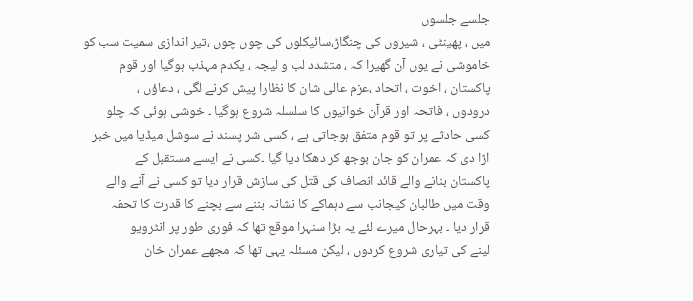جلسے جلسوں
میں ، پھینٹی ، شیروں کی چنگاڑ،سائیکلوں کی چوں چوں ،تیر اندازی سمیت سب کو
خاموشی نے یوں آن گھیرا کہ ، متشدد لب و لیجہ ، یکدم مہذب ہوگیا اور قوم
پاکستان ، اخوت ، اتحاد ،عزم عالی شان کا نظارا پیش کرنے لگی ، دعاؤں ،
درودوں ، فاتحہ اور قرآن خوانیوں کا سلسلہ شروع ہوگیا ۔ خوشی ہوئی کہ چلو
کسی حادثے پر تو قوم متفق ہوجاتی ہے ، کسی شر پسند نے سوشل میڈیا میں خبر
اڑا دی کہ عمران کو جان بوجھ کر دھکا دیا گیا ۔کسی نے ایسے مستقبل کے
پاکستان بنانے والے قائد انصاف کی قتل کی سازش قرار دیا تو کسی نے آنے والے
وقت میں طالبان کیجانب سے دہماکے کا نشانہ بننے سے بچنے کا قدرت کا تحفہ
قرار دیا ۔ بہرحال میرے لئے یہ بڑا سنہرا موقع تھا کہ فوری طور پر انٹرویو
لینے کی تیاری شروع کردوں ، لیکن مسئلہ یہی تھا کہ مجھے عمران خان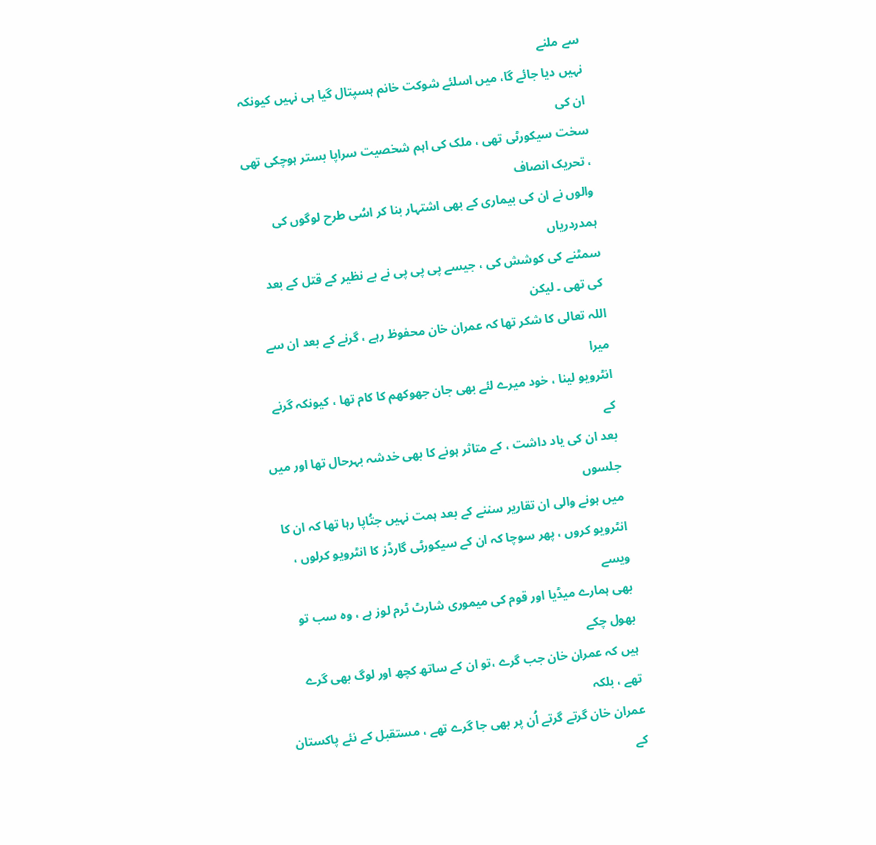سے ملنے
نہیں دیا جائے گا، میں اسلئے شوکت خانم ہسپتال گیا ہی نہیں کیونکہ ان کی
سخت سیکورٹی تھی ، ملک کی اہم شخصیت سراپا بستر ہوچکی تھی ، تحریک انصاف
والوں نے ان کی بیماری کے بھی اشتہار بنا کر اسُی طرح لوگوں کی ہمدردریاں
سمٹنے کی کوشش کی ، جیسے پی پی پی نے بے نظیر کے قتل کے بعد کی تھی ۔ لیکن
اللہ تعالی کا شکر تھا کہ عمران خان محفوظ رہے ، گرنے کے بعد ان سے میرا
انٹرویو لینا ، خود میرے لئے بھی جان جھوکھم کا کام تھا ، کیونکہ گرنے کے
بعد ان کی یاد داشت ، کے متاثر ہونے کا بھی خدشہ بہرحال تھا اور میں جلسوں
میں ہونے والی ان تقاریر سننے کے بعد ہمت نہیں جتُاپا رہا تھا کہ ان کا
انٹرویو کروں ، پھر سوچا کہ ان کے سیکورٹی گارڈز کا انٹرویو کرلوں ، ویسے
بھی ہمارے میڈیا اور قوم کی میموری شارٹ ٹرم لوز ہے ، وہ سب تو بھول چکے
ہیں کہ عمران خان جب گرے ،تو ان کے ساتھ کچھ اور لوگ بھی گرے تھے ، بلکہ
عمران خان گرتے گرتے اُن پر بھی جا گرے تھے ، مستقبل کے نئے پاکستان کے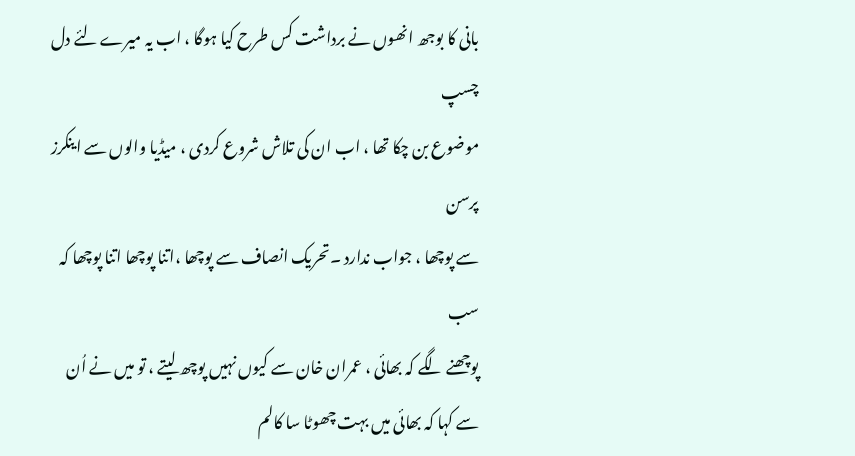بانی کا بوجھ انھوں نے برداشت کس طرح کیا ہوگا ، اب یہ میرے لئے دل چسپ
موضوع بن چکا تھا ، اب ان کی تلاش شروع کردی ، میڈیا والوں سے اینکرز پرسن
سے پوچھا ، جواب ندارد ۔تحریک انصاف سے پوچھا ،اتنا پوچھا اتنا پوچھا کہ سب
پوچھنے لگے کہ بھائی ، عمران خان سے کیوں نہیں پوچھ لیتے ، تو میں نے اُن
سے کہا کہ بھائی میں بہت چھوٹا سا کالم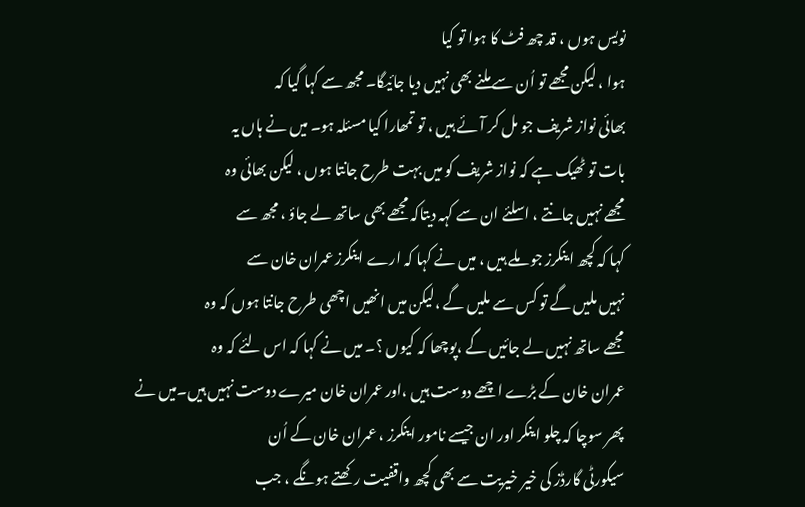نویس ہوں ، قد چھ فٹ کا ہوا تو کیا
ہوا ، لیکن مجھے تو اُن سے ملنے بھی نہیں دیا جائیگا۔ مجھ سے کہا گیا کہ
بھائی نواز شریف جو مل کر آئے ہیں ، تو تمھارا کیا مسئلہ ہو۔ میں نے ہاں یہ
بات تو ٹھیک ہے کہ نواز شریف کو میں بہت طرح جانتا ہوں ، لیکن بھائی وہ
مجھے نہیں جانتے ، اسلئے ان سے کہہ دیتاکہ مجھے بھی ساتھ لے جاؤ ، مجھ سے
کہا کہ کچھ اینکرز جو ملے ہیں ، میں نے کہا کہ ارے اینکرز عمران خان سے
نہیں ملیں گے تو کس سے ملیں گے ،لیکن میں انھیں اچھی طرح جانتا ہوں کہ وہ
مجھے ساتھ نہیں لے جائیں گے ،پوچھا کہ کیوں ؟۔ میں نے کہا کہ اس لئے کہ وہ
عمران خان کے بڑے اچھے دوست ہیں ،اور عمران خان میرے دوست نہیں ہیں۔میں نے
پھر سوچا کہ چلو اینکر اور ان جیسے نامور اینکرز ، عمران خان کے اُن
سیکورٹی گارڈز کی خیر خیریت سے بھی کچھ واقفیت رکھتے ہونگے ، جب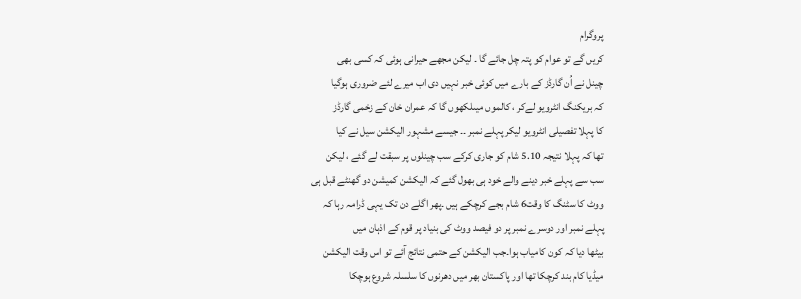پروگرام
کریں گے تو عوام کو پتہ چل جائے گا ۔ لیکن مجھے حیرانی ہوئی کہ کسی بھی
چینل نے اُن گارڈز کے بارے میں کوئی خبر نہیں دی اب میرے لئے ضروری ہوگیا
کہ بریکنگ انٹرویو لےکر ، کالموں میںلکھوں گا کہ عمران خان کے زخمی گارڈز
کا پہلا تفصیلی انٹرویو لیکر پہلے نمبر ۔۔ جیسے مشہور الیکشن سیل نے کیا
تھا کہ پہلا نتیجہ 5.10 شام کو جاری کرکے سب چینلوں پر سبقت لے گئے ، لیکن
سب سے پہلے خبر دینے والے خود ہی بھول گئے کہ الیکشن کمیشن دو گھنٹے قبل ہی
ووٹ کا سٹنگ کا وقت6 شام بجے کرچکے ہیں ۔پھر اگلے دن تک یہی ڈرامہ رہا کہ
پہلے نمبر اور دوسرے نمبر پر دو فیصد ووٹ کی بنیاد پر قوم کے اذہان میں
بیٹھا دیا کہ کون کامیاب ہوا۔جب الیکشن کے حتمی نتائج آئے تو اس وقت الیکشن
میڈیا کام بند کرچکا تھا اور پاکستان بھر میں دھرنوں کا سلسلہ شروع ہوچکا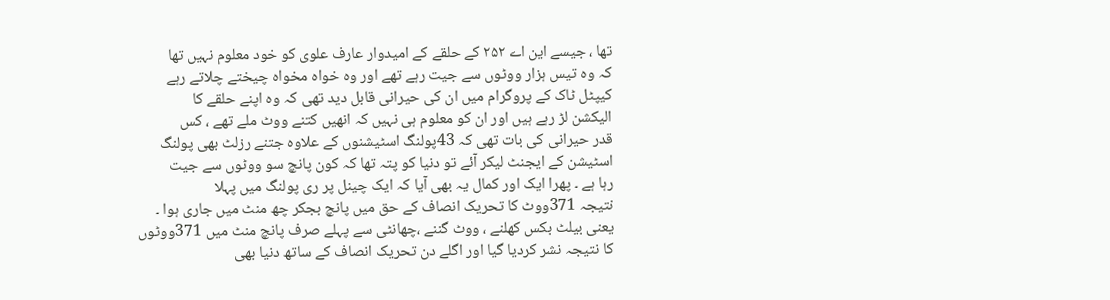تھا ، جیسے این اے ۲۵۲ کے حلقے کے امیدوار عارف علوی کو خود معلوم نہیں تھا
کہ وہ تیس ہزار ووٹوں سے جیت رہے تھے اور وہ خواہ مخواہ چیختے چلاتے رہے
کیپٹل ٹاک کے پروگرام میں ان کی حیرانی قابل دید تھی کہ وہ اپنے حلقے کا
الیکشن لڑ رہے ہیں اور ان کو معلوم ہی نہیں کہ انھیں کتنے ووٹ ملے تھے ، کس
قدر حیرانی کی بات تھی کہ 43پولنگ اسٹیشنوں کے علاوہ جتنے رزلٹ بھی پولنگ
اسٹیشن کے ایجنٹ لیکر آئے تو دنیا کو پتہ تھا کہ کون پانچ سو ووٹوں سے جیت
رہا ہے ۔ پھرا ایک اور کمال یہ بھی آیا کہ ایک چینل پر ری پولنگ میں پہلا
نتیجہ 371ووٹ کا تحریک انصاف کے حق میں پانچ بجکر چھ منٹ میں جاری ہوا ۔
یعنی بیلٹ بکس کھلنے ، ووٹ گننے ،چھانٹی سے پہلے صرف پانچ منٹ میں 371ووٹوں
کا نتیجہ نشر کردیا گیا اور اگلے دن تحریک انصاف کے ساتھ دنیا بھی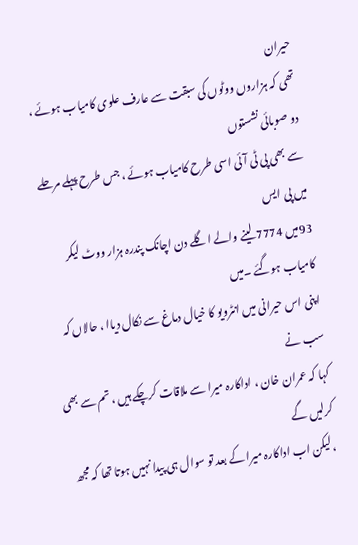حیران
تھی کہ ہزاروں ووٹوں کی سبقت سے عارف علوی کامیاب ہوئے ، دو صوبائی نشستوں
سے بھی پی ٹی آئی اسی طرح کامیاب ہوئے ، جس طرح پہلے مرحلے میں پی ایس
93میں 7774 لینے والے اگلے دن اچانک پندرہ ہزار ووٹ لیکر کامیاب ہوگئے ۔میں
اپنی اس حیرانی میں انٹرویو کا خیال دماغ سے نکال دیاا ، حالاں کہ سب نے
کہا کہ عمران خان ، اداکارہ میرا سے ملاقات کرچکے ہیں ، تم سے بھی کرلیں گے
، لیکن اب اداکارہ میرا کے بعد تو سوال ہی پیدا نہیں ہوتا تھا کہ مجھ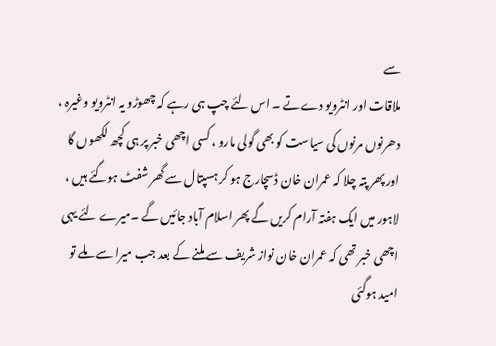سے
ملاقات اور انٹرویو دےتے ۔ اس لئے چپ ہی رہے کہ چھوڑو یہ انٹرویو وغیرہ ،
دھرنوں مرنوں کی سیاست کو بھی گولی مارو ، کسی اچھی خبر پر ہی کچھ لکھوں گا
اور پھر پتہ چلا کہ عمران خان ڈسچارج ہو کر ہسپتال سے گھر شفٹ ہوگئے ہیں ،
لاہور میں ایک ہفتہ آرام کریں گے پھر اسلام آباد جائیں گے ۔میرے لئے یہی
اچھی خبر تھی کہ عمران خان نواز شریف سے ملنے کے بعد جب میرا سے ملے تو
امید ہوگئی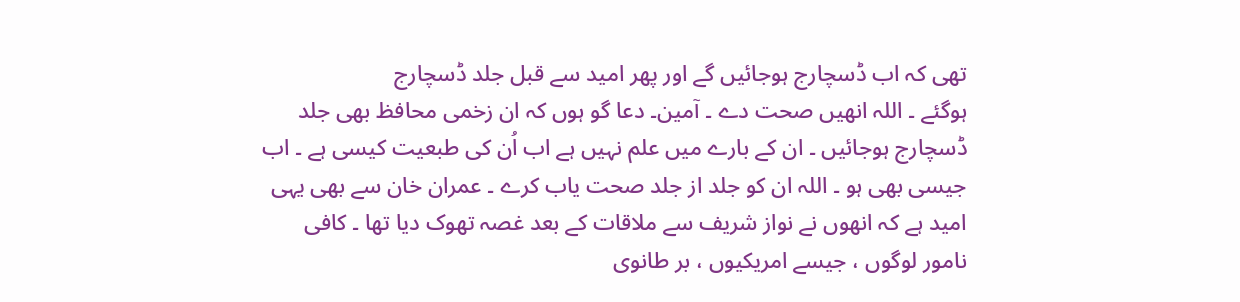تھی کہ اب ڈسچارج ہوجائیں گے اور پھر امید سے قبل جلد ڈسچارج
ہوگئے ۔ اللہ انھیں صحت دے ۔ آمین۔ دعا گو ہوں کہ ان زخمی محافظ بھی جلد
ڈسچارج ہوجائیں ۔ ان کے بارے میں علم نہیں ہے اب اُن کی طبعیت کیسی ہے ۔ اب
جیسی بھی ہو ۔ اللہ ان کو جلد از جلد صحت یاب کرے ۔ عمران خان سے بھی یہی
امید ہے کہ انھوں نے نواز شریف سے ملاقات کے بعد غصہ تھوک دیا تھا ۔ کافی
نامور لوگوں ، جیسے امریکیوں ، بر طانوی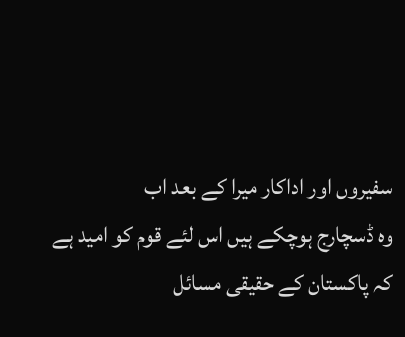سفیروں اور اداکار میرا کے بعد اب
وہ ڈسچارج ہوچکے ہیں اس لئے قوم کو امید ہے کہ پاکستان کے حقیقی مسائل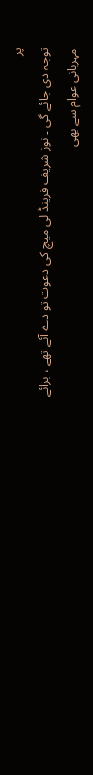پر
توجہ دی جائے گی ۔ نوز شریف فرینڈ لی میچ کی دعوت تو دے آئے تھے ، برائے
مہربانی عوام سے بھی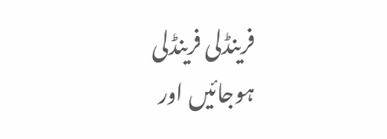فرینڈلی فرینڈلی ہوجائیں اور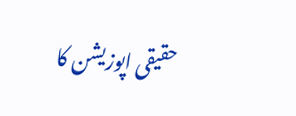حقیقی اپوزیشن کا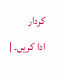کردار
ادا کریں۔ |